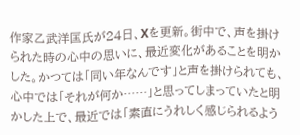作家乙武洋匡氏が24日、Xを更新。街中で、声を掛けられた時の心中の思いに、最近変化があることを明かした。かつては「同い年なんです」と声を掛けられても、心中では「それが何か……」と思ってしまっていたと明かした上で、最近では「素直にうれしく感じられるよう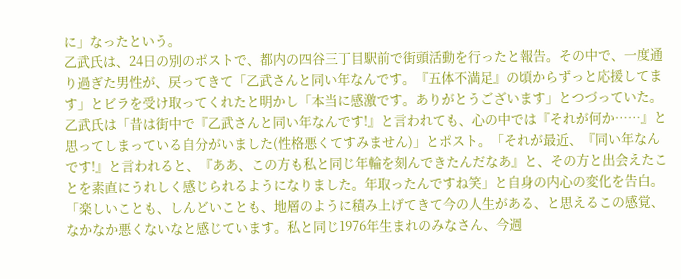に」なったという。
乙武氏は、24日の別のポストで、都内の四谷三丁目駅前で街頭活動を行ったと報告。その中で、一度通り過ぎた男性が、戻ってきて「乙武さんと同い年なんです。『五体不満足』の頃からずっと応援してます」とビラを受け取ってくれたと明かし「本当に感激です。ありがとうございます」とつづっていた。
乙武氏は「昔は街中で『乙武さんと同い年なんです!』と言われても、心の中では『それが何か……』と思ってしまっている自分がいました(性格悪くてすみません)」とポスト。「それが最近、『同い年なんです!』と言われると、『ああ、この方も私と同じ年輪を刻んできたんだなあ』と、その方と出会えたことを素直にうれしく感じられるようになりました。年取ったんですね笑」と自身の内心の変化を告白。「楽しいことも、しんどいことも、地層のように積み上げてきて今の人生がある、と思えるこの感覚、なかなか悪くないなと感じています。私と同じ1976年生まれのみなさん、今週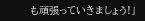も頑張っていきましょう!」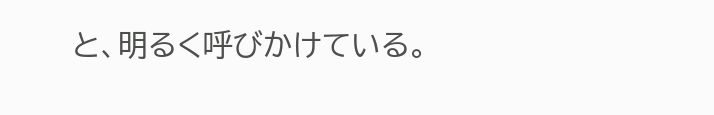と、明るく呼びかけている。